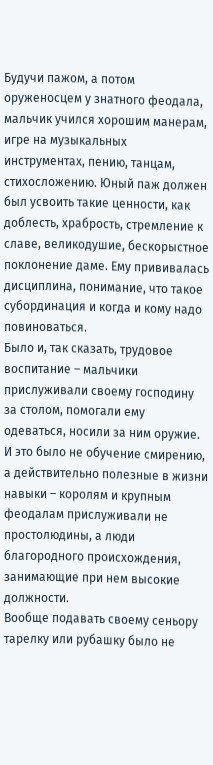Будучи пажом, а потом оруженосцем у знатного феодала, мальчик учился хорошим манерам, игре на музыкальных инструментах, пению, танцам, стихосложению. Юный паж должен был усвоить такие ценности, как доблесть, храбрость, стремление к славе, великодушие, бескорыстное поклонение даме. Ему прививалась дисциплина, понимание, что такое субординация и когда и кому надо повиноваться.
Было и, так сказать, трудовое воспитание – мальчики прислуживали своему господину за столом, помогали ему одеваться, носили за ним оружие.
И это было не обучение смирению, а действительно полезные в жизни навыки – королям и крупным феодалам прислуживали не простолюдины, а люди благородного происхождения, занимающие при нем высокие должности.
Вообще подавать своему сеньору тарелку или рубашку было не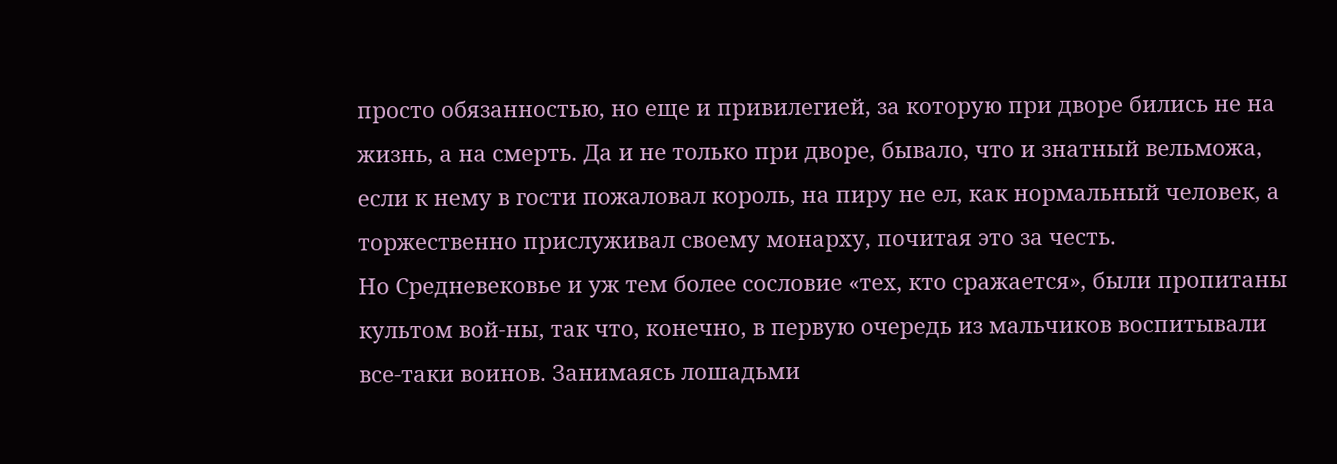просто обязанностью, но еще и привилегией, за которую при дворе бились не на жизнь, а на смерть. Да и не только при дворе, бывало, что и знатный вельможа, если к нему в гости пожаловал король, на пиру не ел, как нормальный человек, а торжественно прислуживал своему монарху, почитая это за честь.
Но Средневековье и уж тем более сословие «тех, кто сражается», были пропитаны культом вой-ны, так что, конечно, в первую очередь из мальчиков воспитывали все-таки воинов. Занимаясь лошадьми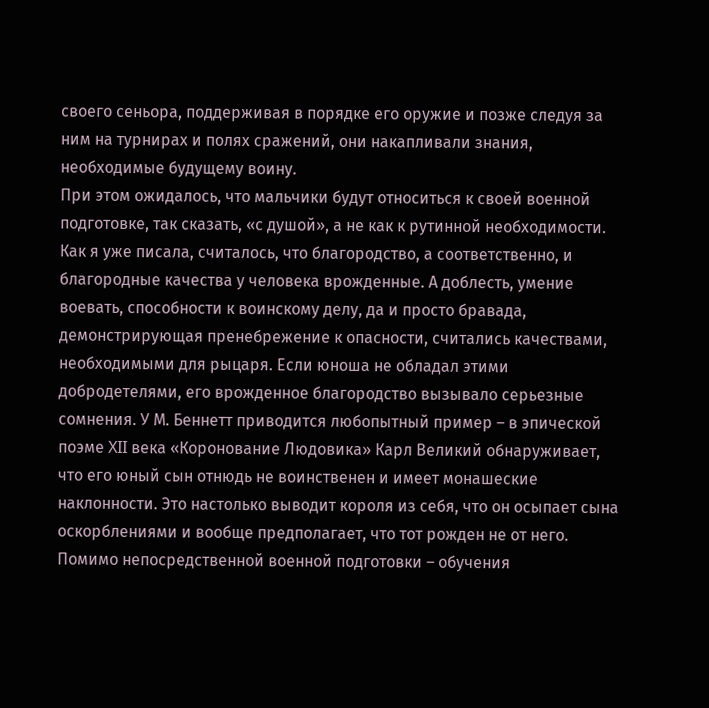своего сеньора, поддерживая в порядке его оружие и позже следуя за ним на турнирах и полях сражений, они накапливали знания, необходимые будущему воину.
При этом ожидалось, что мальчики будут относиться к своей военной подготовке, так сказать, «с душой», а не как к рутинной необходимости. Как я уже писала, считалось, что благородство, а соответственно, и благородные качества у человека врожденные. А доблесть, умение воевать, способности к воинскому делу, да и просто бравада, демонстрирующая пренебрежение к опасности, считались качествами, необходимыми для рыцаря. Если юноша не обладал этими добродетелями, его врожденное благородство вызывало серьезные сомнения. У М. Беннетт приводится любопытный пример – в эпической поэме XII века «Коронование Людовика» Карл Великий обнаруживает, что его юный сын отнюдь не воинственен и имеет монашеские наклонности. Это настолько выводит короля из себя, что он осыпает сына оскорблениями и вообще предполагает, что тот рожден не от него.
Помимо непосредственной военной подготовки – обучения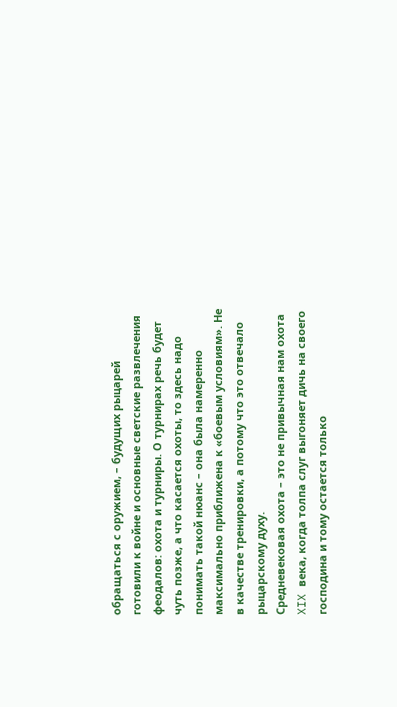обращаться с оружием, – будущих рыцарей готовили к войне и основные светские развлечения феодалов: охота и турниры. О турнирах речь будет чуть позже, а что касается охоты, то здесь надо понимать такой нюанс – она была намеренно максимально приближена к «боевым условиям». Не в качестве тренировки, а потому что это отвечало рыцарскому духу.
Средневековая охота – это не привычная нам охота XIX века, когда толпа слуг выгоняет дичь на своего господина и тому остается только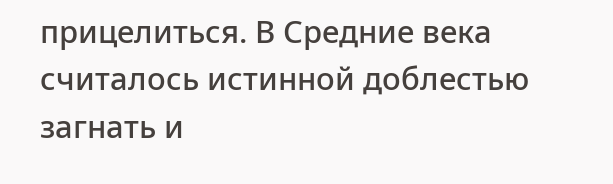прицелиться. В Средние века считалось истинной доблестью загнать и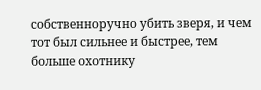собственноручно убить зверя, и чем тот был сильнее и быстрее, тем больше охотнику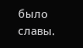было славы.